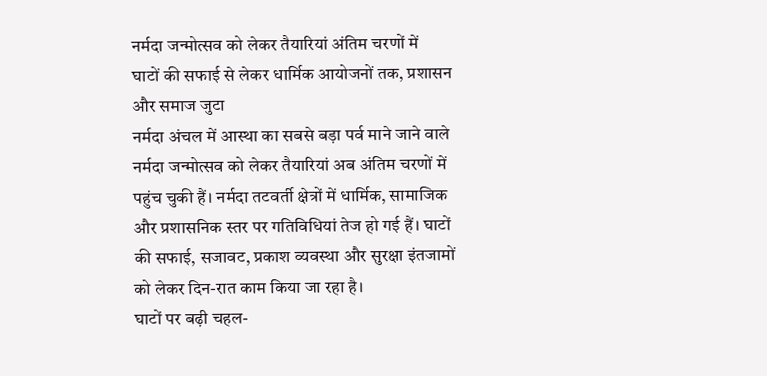नर्मदा जन्मोत्सव को लेकर तैयारियां अंतिम चरणों में
घाटों की सफाई से लेकर धार्मिक आयोजनों तक, प्रशासन और समाज जुटा
नर्मदा अंचल में आस्था का सबसे बड़ा पर्व माने जाने वाले नर्मदा जन्मोत्सव को लेकर तैयारियां अब अंतिम चरणों में पहुंच चुकी हैं। नर्मदा तटवर्ती क्षेत्रों में धार्मिक, सामाजिक और प्रशासनिक स्तर पर गतिविधियां तेज हो गई हैं। घाटों की सफाई, सजावट, प्रकाश व्यवस्था और सुरक्षा इंतजामों को लेकर दिन-रात काम किया जा रहा है।
घाटों पर बढ़ी चहल-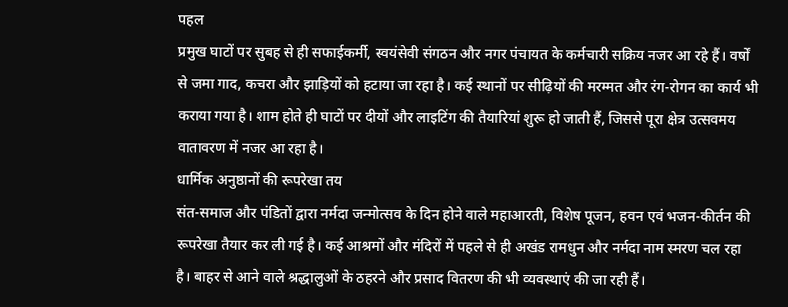पहल
प्रमुख घाटों पर सुबह से ही सफाईकर्मी, स्वयंसेवी संगठन और नगर पंचायत के कर्मचारी सक्रिय नजर आ रहे हैं। वर्षों से जमा गाद, कचरा और झाड़ियों को हटाया जा रहा है। कई स्थानों पर सीढ़ियों की मरम्मत और रंग-रोगन का कार्य भी कराया गया है। शाम होते ही घाटों पर दीयों और लाइटिंग की तैयारियां शुरू हो जाती हैं, जिससे पूरा क्षेत्र उत्सवमय वातावरण में नजर आ रहा है।
धार्मिक अनुष्ठानों की रूपरेखा तय
संत-समाज और पंडितों द्वारा नर्मदा जन्मोत्सव के दिन होने वाले महाआरती, विशेष पूजन, हवन एवं भजन-कीर्तन की रूपरेखा तैयार कर ली गई है। कई आश्रमों और मंदिरों में पहले से ही अखंड रामधुन और नर्मदा नाम स्मरण चल रहा है। बाहर से आने वाले श्रद्धालुओं के ठहरने और प्रसाद वितरण की भी व्यवस्थाएं की जा रही हैं।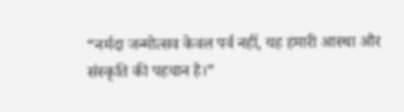“नर्मदा जन्मोत्सव केवल पर्व नहीं, यह हमारी आस्था और संस्कृति की पहचान है।”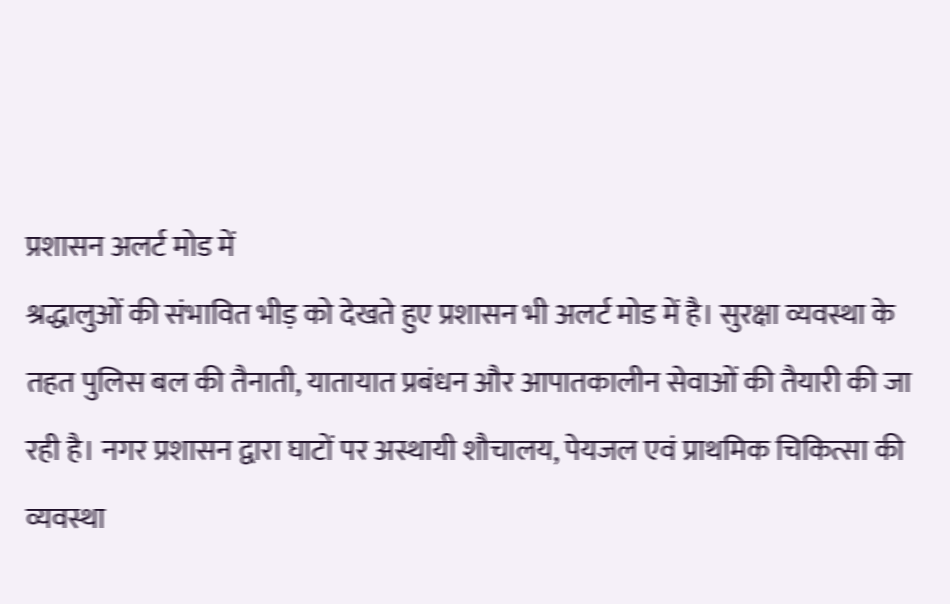प्रशासन अलर्ट मोड में
श्रद्धालुओं की संभावित भीड़ को देखते हुए प्रशासन भी अलर्ट मोड में है। सुरक्षा व्यवस्था के तहत पुलिस बल की तैनाती, यातायात प्रबंधन और आपातकालीन सेवाओं की तैयारी की जा रही है। नगर प्रशासन द्वारा घाटों पर अस्थायी शौचालय, पेयजल एवं प्राथमिक चिकित्सा की व्यवस्था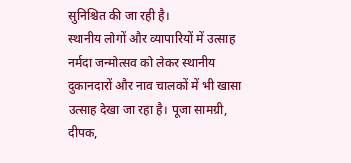सुनिश्चित की जा रही है।
स्थानीय लोगों और व्यापारियों में उत्साह
नर्मदा जन्मोत्सव को लेकर स्थानीय दुकानदारों और नाव चालकों में भी खासा उत्साह देखा जा रहा है। पूजा सामग्री, दीपक,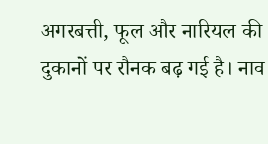अगरबत्ती, फूल और नारियल की दुकानों पर रौनक बढ़ गई है। नाव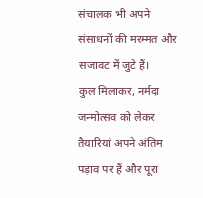संचालक भी अपने संसाधनों की मरम्मत और सजावट में जुटे हैं।
कुल मिलाकर, नर्मदा जन्मोत्सव को लेकर तैयारियां अपने अंतिम पड़ाव पर हैं और पूरा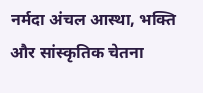नर्मदा अंचल आस्था, भक्ति और सांस्कृतिक चेतना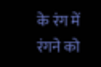के रंग में रंगने को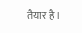तैयार है।